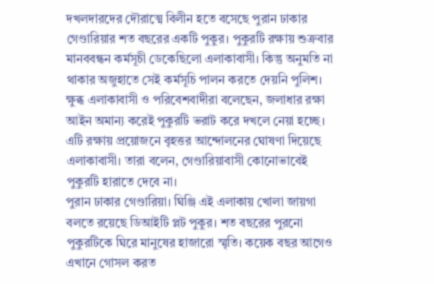দখলদারদের দৌরাত্মে বিলীন হতে বসেছে পুরান ঢাকার গেণ্ডারিয়ার শত বছরের একটি পুকুর। পুকুরটি রক্ষায় শুক্রবার মানববন্ধন কর্মসূচী ডেকেছিলো এলাকাবাসী। কিন্তু অনুমতি না থাকার অজুহাতে সেই কর্মসূচি পালন করতে দেয়নি পুলিশ।
ক্ষুব্ধ এলাকাবাসী ও পরিবেশবাদীরা বলেছেন, জলাধার রক্ষা আইন অমান্য করেই পুকুরটি ভরাট করে দখলে নেয়া হচ্ছে। এটি রক্ষায় প্রয়োজনে বৃহত্তর আন্দোলনের ঘোষণা দিয়েছে এলাকাবাসী। তারা বলেন, গেণ্ডারিয়াবাসী কোনোভাবেই পুকুরটি হারাতে দেবে না।
পুরান ঢাকার গেণ্ডারিয়া। ঘিঞ্জি এই এলাকায় খোলা জায়গা বলতে রয়েছে ডিআইটি প্লট পুকুর। শত বছরের পুরনো পুকুরটিকে ঘিরে মানুষের হাজারো স্মৃতি। কয়েক বছর আগেও এখানে গোসল করত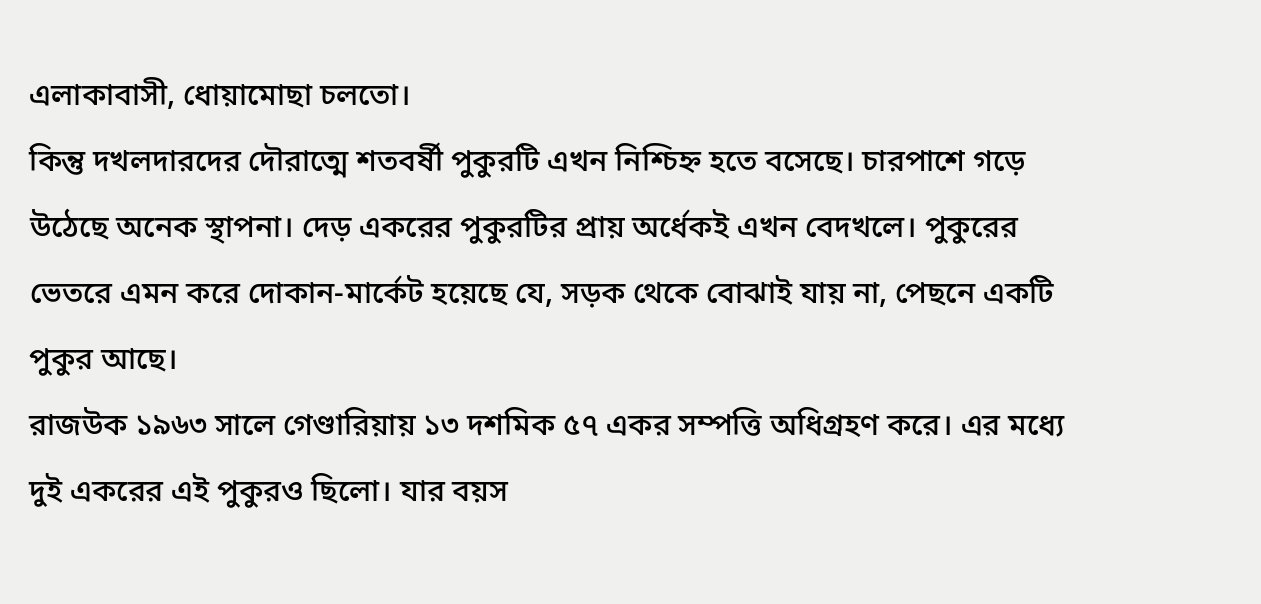এলাকাবাসী, ধোয়ামোছা চলতো।
কিন্তু দখলদারদের দৌরাত্মে শতবর্ষী পুকুরটি এখন নিশ্চিহ্ন হতে বসেছে। চারপাশে গড়ে উঠেছে অনেক স্থাপনা। দেড় একরের পুকুরটির প্রায় অর্ধেকই এখন বেদখলে। পুকুরের ভেতরে এমন করে দোকান-মার্কেট হয়েছে যে, সড়ক থেকে বোঝাই যায় না, পেছনে একটি পুকুর আছে।
রাজউক ১৯৬৩ সালে গেণ্ডারিয়ায় ১৩ দশমিক ৫৭ একর সম্পত্তি অধিগ্রহণ করে। এর মধ্যে দুই একরের এই পুকুরও ছিলো। যার বয়স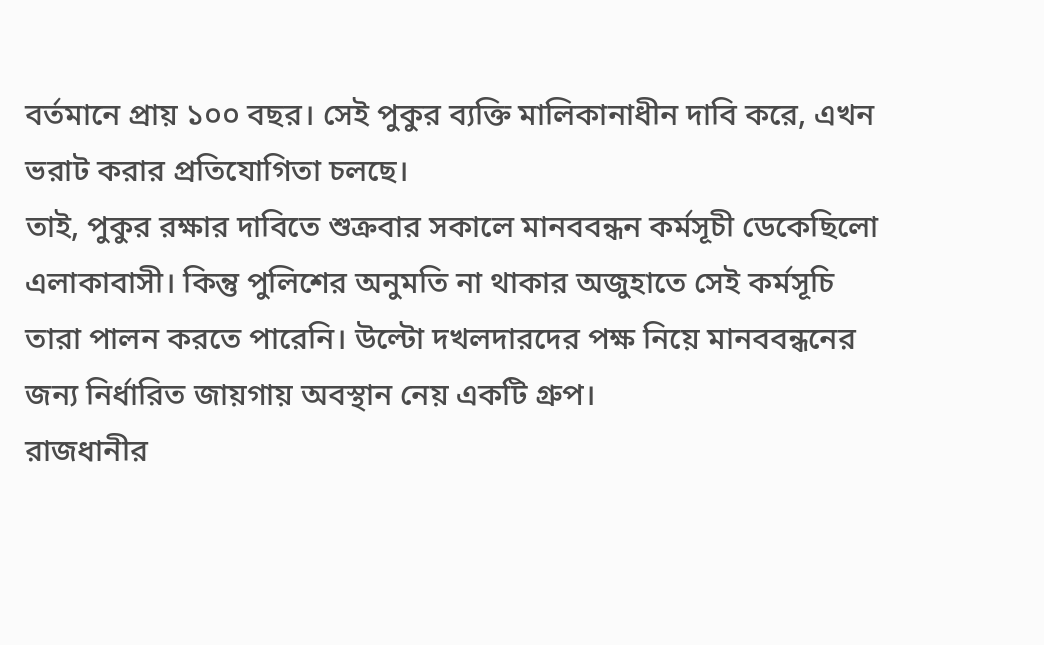বর্তমানে প্রায় ১০০ বছর। সেই পুকুর ব্যক্তি মালিকানাধীন দাবি করে, এখন ভরাট করার প্রতিযোগিতা চলছে।
তাই, পুকুর রক্ষার দাবিতে শুক্রবার সকালে মানববন্ধন কর্মসূচী ডেকেছিলো এলাকাবাসী। কিন্তু পুলিশের অনুমতি না থাকার অজুহাতে সেই কর্মসূচি তারা পালন করতে পারেনি। উল্টো দখলদারদের পক্ষ নিয়ে মানববন্ধনের জন্য নির্ধারিত জায়গায় অবস্থান নেয় একটি গ্রুপ।
রাজধানীর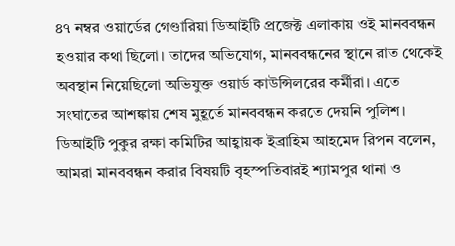৪৭ নম্বর ওয়ার্ডের গেণ্ডারিয়া ডিআইটি প্রজেক্ট এলাকায় ওই মানববন্ধন হওয়ার কথা ছিলো। তাদের অভিযোগ, মানববন্ধনের স্থানে রাত থেকেই অবস্থান নিয়েছিলো অভিযুক্ত ওয়ার্ড কাউন্সিলরের কর্মীরা। এতে সংঘাতের আশঙ্কায় শেষ মুহূর্তে মানববন্ধন করতে দেয়নি পুলিশ।
ডিআইটি পুকুর রক্ষা কমিটির আহ্বায়ক ইব্রাহিম আহমেদ রিপন বলেন, আমরা মানববন্ধন করার বিষয়টি বৃহস্পতিবারই শ্যামপুর থানা ও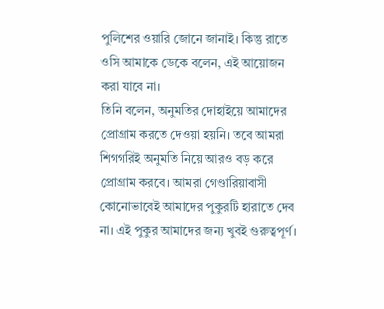পুলিশের ওয়ারি জোনে জানাই। কিন্তু রাতে ওসি আমাকে ডেকে বলেন, এই আয়োজন করা যাবে না।
তিনি বলেন, অনুমতির দোহাইয়ে আমাদের প্রোগ্রাম করতে দেওয়া হয়নি। তবে আমরা শিগগরিই অনুমতি নিয়ে আরও বড় করে প্রোগ্রাম করবে। আমরা গেণ্ডারিয়াবাসী কোনোভাবেই আমাদের পুকুরটি হারাতে দেব না। এই পুকুর আমাদের জন্য খুবই গুরুত্বপূর্ণ।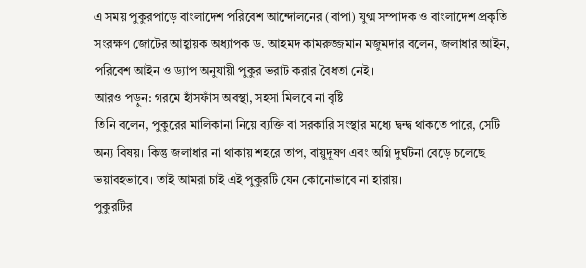এ সময় পুকুরপাড়ে বাংলাদেশ পরিবেশ আন্দোলনের (বাপা) যুগ্ম সম্পাদক ও বাংলাদেশ প্রকৃতি সংরক্ষণ জোটের আহ্বায়ক অধ্যাপক ড. আহমদ কামরুজ্জমান মজুমদার বলেন, জলাধার আইন, পরিবেশ আইন ও ড্যাপ অনুযায়ী পুকুর ভরাট করার বৈধতা নেই।
আরও পড়ুন: গরমে হাঁসফাঁস অবস্থা, সহসা মিলবে না বৃষ্টি
তিনি বলেন, পুকুরের মালিকানা নিয়ে ব্যক্তি বা সরকারি সংস্থার মধ্যে দ্বন্দ্ব থাকতে পারে, সেটি অন্য বিষয়। কিন্তু জলাধার না থাকায় শহরে তাপ, বায়ুদূষণ এবং অগ্নি দুর্ঘটনা বেড়ে চলেছে ভয়াবহভাবে। তাই আমরা চাই এই পুকুরটি যেন কোনোভাবে না হারায়।
পুকুরটির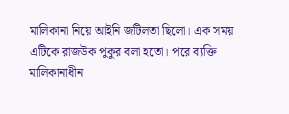মালিকানা নিয়ে আইনি জটিলতা ছিলো। এক সময় এটিকে রাজউক পুকুর বলা হতো। পরে ব্যক্তি মালিকানাধীন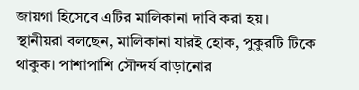জায়গা হিসেবে এটির মালিকানা দাবি করা হয়। স্থানীয়রা বলছেন, মালিকানা যারই হোক, পুকুরটি টিকে থাকুক। পাশাপাশি সৌন্দর্য বাড়ানোর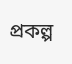প্রকল্প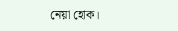নেয়া হোক।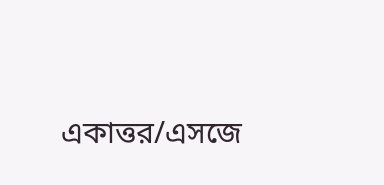একাত্তর/এসজে